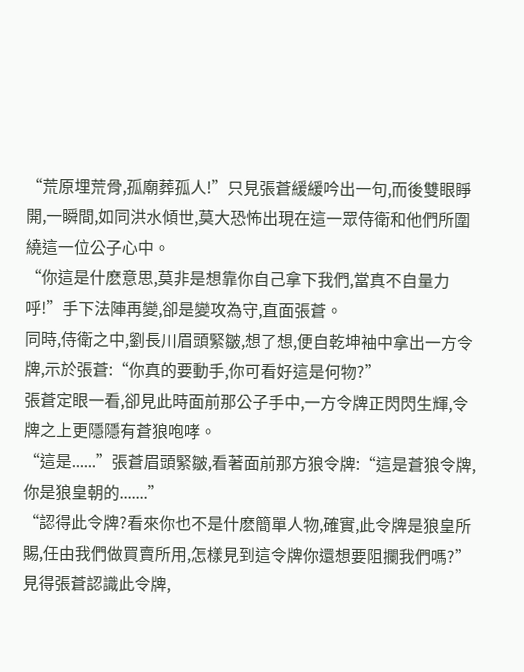“荒原埋荒骨,孤廟葬孤人!”只見張蒼緩緩吟出一句,而後雙眼睜開,一瞬間,如同洪水傾世,莫大恐怖出現在這一眾侍衛和他們所圍繞這一位公子心中。
“你這是什麽意思,莫非是想靠你自己拿下我們,當真不自量力呼!”手下法陣再變,卻是變攻為守,直面張蒼。
同時,侍衛之中,劉長川眉頭緊皺,想了想,便自乾坤袖中拿出一方令牌,示於張蒼:“你真的要動手,你可看好這是何物?”
張蒼定眼一看,卻見此時面前那公子手中,一方令牌正閃閃生輝,令牌之上更隱隱有蒼狼咆哮。
“這是......”張蒼眉頭緊皺,看著面前那方狼令牌:“這是蒼狼令牌,你是狼皇朝的.......”
“認得此令牌?看來你也不是什麽簡單人物,確實,此令牌是狼皇所賜,任由我們做買賣所用,怎樣見到這令牌你還想要阻攔我們嗎?”
見得張蒼認識此令牌,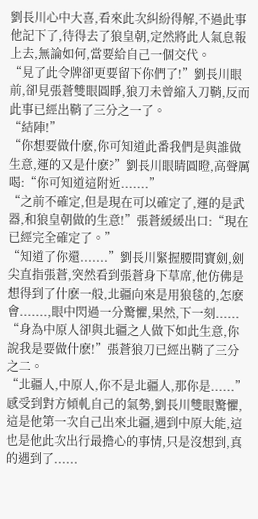劉長川心中大喜,看來此次糾紛得解,不過此事他記下了,待得去了狼皇朝,定然將此人氣息報上去,無論如何,當要給自己一個交代。
“見了此令牌卻更要留下你們了!”劉長川眼前,卻見張蒼雙眼圓睜,狼刀未曾縮入刀鞘,反而此事已經出鞘了三分之一了。
“結陣!”
“你想要做什麽,你可知道此番我們是與誰做生意,運的又是什麽?”劉長川眼睛圓瞪,高聲厲喝:“你可知道這附近.......”
“之前不確定,但是現在可以確定了,運的是武器,和狼皇朝做的生意!”張蒼緩緩出口:“現在已經完全確定了。”
“知道了你還.......”劉長川緊握腰間寶劍,劍尖直指張蒼,突然看到張蒼身下草席,他仿佛是想得到了什麽一般,北疆向來是用狼毯的,怎麽會.......,眼中閃過一分驚懼,果然,下一刻......
“身為中原人卻與北疆之人做下如此生意,你說我是要做什麽!”張蒼狼刀已經出鞘了三分之二。
“北疆人,中原人,你不是北疆人,那你是......”感受到對方傾軋自己的氣勢,劉長川雙眼驚懼,這是他第一次自己出來北疆,遇到中原大能,這也是他此次出行最擔心的事情,只是沒想到,真的遇到了......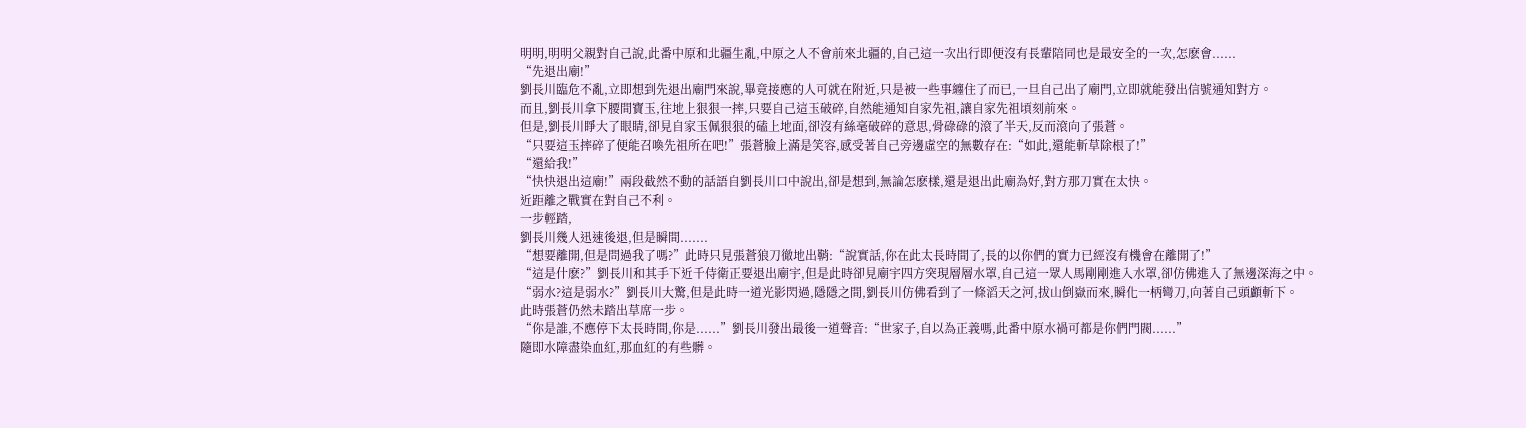明明,明明父親對自己說,此番中原和北疆生亂,中原之人不會前來北疆的,自己這一次出行即便沒有長輩陪同也是最安全的一次,怎麽會......
“先退出廟!”
劉長川臨危不亂,立即想到先退出廟門來說,畢竟接應的人可就在附近,只是被一些事纏住了而已,一旦自己出了廟門,立即就能發出信號通知對方。
而且,劉長川拿下腰間寶玉,往地上狠狠一摔,只要自己這玉破碎,自然能通知自家先祖,讓自家先祖頃刻前來。
但是,劉長川睜大了眼睛,卻見自家玉佩狠狠的磕上地面,卻沒有絲毫破碎的意思,骨碌碌的滾了半天,反而滾向了張蒼。
“只要這玉摔碎了便能召喚先祖所在吧!”張蒼臉上滿是笑容,感受著自己旁邊虛空的無數存在:“如此,還能斬草除根了!”
“還給我!”
“快快退出這廟!”兩段截然不動的話語自劉長川口中說出,卻是想到,無論怎麽樣,還是退出此廟為好,對方那刀實在太快。
近距離之戰實在對自己不利。
一步輕踏,
劉長川幾人迅速後退,但是瞬間.......
“想要離開,但是問過我了嗎?”此時只見張蒼狼刀徹地出鞘:“說實話,你在此太長時間了,長的以你們的實力已經沒有機會在離開了!”
“這是什麽?”劉長川和其手下近千侍衛正要退出廟宇,但是此時卻見廟宇四方突現層層水罩,自己這一眾人馬剛剛進入水罩,卻仿佛進入了無邊深海之中。
“弱水?這是弱水?”劉長川大驚,但是此時一道光影閃過,隱隱之間,劉長川仿佛看到了一條滔天之河,拔山倒嶽而來,瞬化一柄彎刀,向著自己頭顱斬下。
此時張蒼仍然未踏出草席一步。
“你是誰,不應停下太長時間,你是......”劉長川發出最後一道聲音:“世家子,自以為正義嗎,此番中原水禍可都是你們門閥......”
隨即水障盡染血紅,那血紅的有些髒。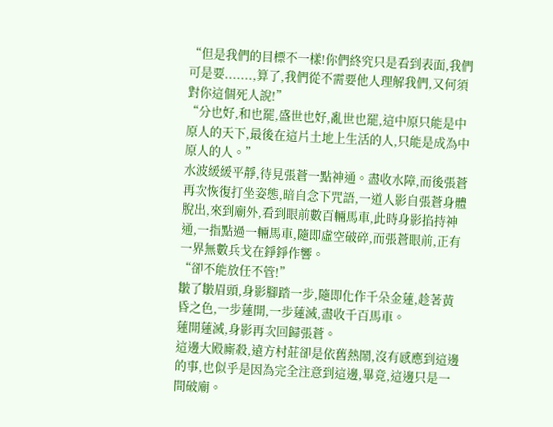“但是我們的目標不一樣!你們終究只是看到表面,我們可是要.......,算了,我們從不需要他人理解我們,又何須對你這個死人說!”
“分也好,和也罷,盛世也好,亂世也罷,這中原只能是中原人的天下,最後在這片土地上生活的人,只能是成為中原人的人。”
水波緩緩平靜,待見張蒼一點神通。盡收水障,而後張蒼再次恢復打坐姿態,暗自念下咒語,一道人影自張蒼身體脫出,來到廟外,看到眼前數百輛馬車,此時身影掐持神通,一指點過一輛馬車,隨即虛空破碎,而張蒼眼前,正有一界無數兵戈在錚錚作響。
“卻不能放任不管!”
皺了皺眉頭,身影腳踏一步,隨即化作千朵金蓮,趁著黃昏之色,一步蓮開,一步蓮滅,盡收千百馬車。
蓮開蓮滅,身影再次回歸張蒼。
這邊大殿廝殺,遠方村莊卻是依舊熱鬧,沒有感應到這邊的事,也似乎是因為完全注意到這邊,畢竟,這邊只是一間破廟。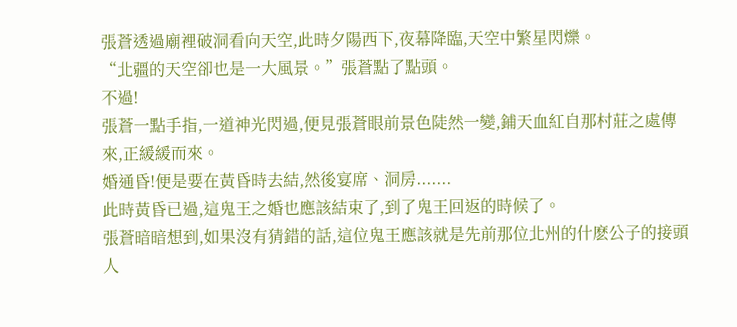張蒼透過廟裡破洞看向天空,此時夕陽西下,夜幕降臨,天空中繁星閃爍。
“北疆的天空卻也是一大風景。”張蒼點了點頭。
不過!
張蒼一點手指,一道神光閃過,便見張蒼眼前景色陡然一變,鋪天血紅自那村莊之處傳來,正緩緩而來。
婚通昏!便是要在黃昏時去結,然後宴席、洞房.......
此時黃昏已過,這鬼王之婚也應該結束了,到了鬼王回返的時候了。
張蒼暗暗想到,如果沒有猜錯的話,這位鬼王應該就是先前那位北州的什麽公子的接頭人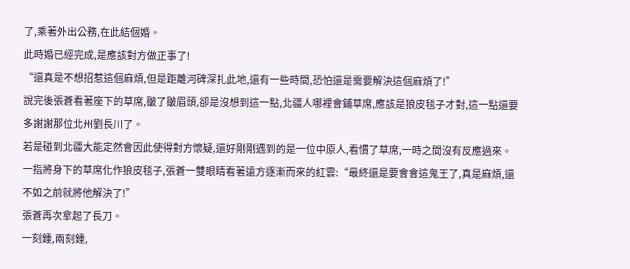了,乘著外出公務,在此結個婚。
此時婚已經完成,是應該對方做正事了!
“還真是不想招惹這個麻煩,但是距離河碑深扎此地,還有一些時間,恐怕還是需要解決這個麻煩了!”
說完後張蒼看著座下的草席,皺了皺眉頭,卻是沒想到這一點,北疆人哪裡會鋪草席,應該是狼皮毯子才對,這一點還要多謝謝那位北州劉長川了。
若是碰到北疆大能定然會因此使得對方懷疑,還好剛剛遇到的是一位中原人,看慣了草席,一時之間沒有反應過來。
一指將身下的草席化作狼皮毯子,張蒼一雙眼睛看著遠方逐漸而來的紅雲:“最終還是要會會這鬼王了,真是麻煩,還不如之前就將他解決了!”
張蒼再次拿起了長刀。
一刻鍾,兩刻鍾,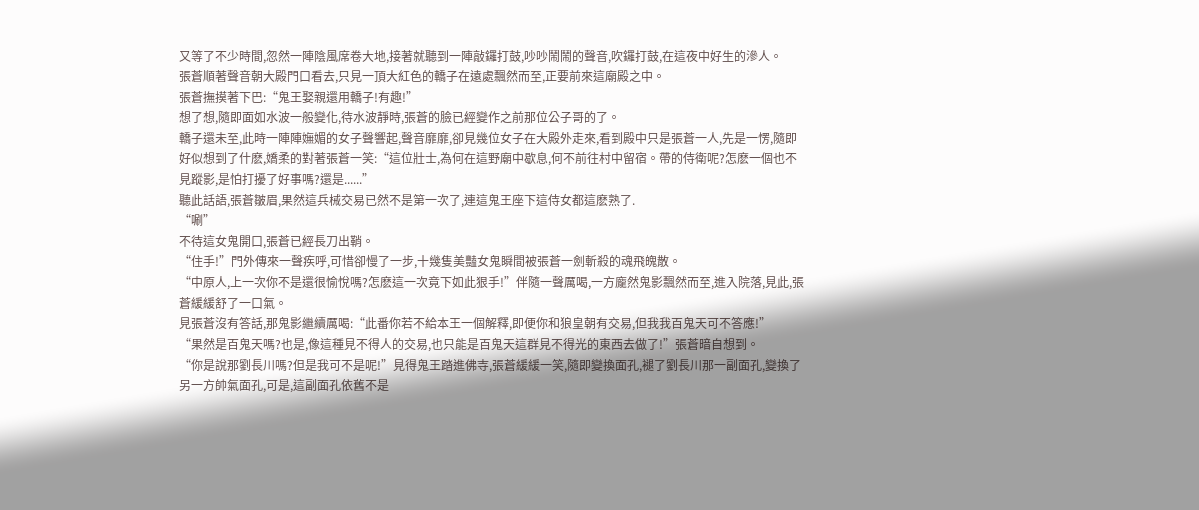又等了不少時間,忽然一陣陰風席卷大地,接著就聽到一陣敲鑼打鼓,吵吵鬧鬧的聲音,吹鑼打鼓,在這夜中好生的滲人。
張蒼順著聲音朝大殿門口看去,只見一頂大紅色的轎子在遠處飄然而至,正要前來這廟殿之中。
張蒼撫摸著下巴:“鬼王娶親還用轎子!有趣!”
想了想,隨即面如水波一般變化,待水波靜時,張蒼的臉已經變作之前那位公子哥的了。
轎子還未至,此時一陣陣嫵媚的女子聲響起,聲音靡靡,卻見幾位女子在大殿外走來,看到殿中只是張蒼一人,先是一愣,隨即好似想到了什麽,嬌柔的對著張蒼一笑:“這位壯士,為何在這野廟中歇息,何不前往村中留宿。帶的侍衛呢?怎麽一個也不見蹤影,是怕打擾了好事嗎?還是......”
聽此話語,張蒼皺眉,果然這兵械交易已然不是第一次了,連這鬼王座下這侍女都這麽熟了.
“唰”
不待這女鬼開口,張蒼已經長刀出鞘。
“住手!”門外傳來一聲疾呼,可惜卻慢了一步,十幾隻美豔女鬼瞬間被張蒼一劍斬殺的魂飛魄散。
“中原人,上一次你不是還很愉悅嗎?怎麽這一次竟下如此狠手!”伴隨一聲厲喝,一方龐然鬼影飄然而至,進入院落,見此,張蒼緩緩舒了一口氣。
見張蒼沒有答話,那鬼影繼續厲喝:“此番你若不給本王一個解釋,即便你和狼皇朝有交易,但我我百鬼天可不答應!”
“果然是百鬼天嗎?也是,像這種見不得人的交易,也只能是百鬼天這群見不得光的東西去做了!”張蒼暗自想到。
“你是說那劉長川嗎?但是我可不是呢!”見得鬼王踏進佛寺,張蒼緩緩一笑,隨即變換面孔,褪了劉長川那一副面孔,變換了另一方帥氣面孔,可是,這副面孔依舊不是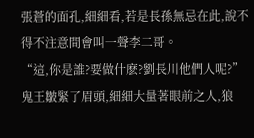張蒼的面孔,細細看,若是長孫無忌在此,說不得不注意間會叫一聲李二哥。
“這,你是誰?要做什麽?劉長川他們人呢?”鬼王皺緊了眉頭,細細大量著眼前之人,狼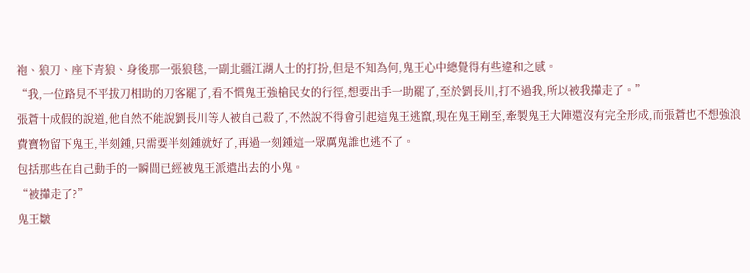袍、狼刀、座下青狼、身後那一張狼毯,一副北疆江湖人士的打扮,但是不知為何,鬼王心中總覺得有些違和之感。
“我,一位路見不平拔刀相助的刀客罷了,看不慣鬼王強槍民女的行徑,想要出手一助罷了,至於劉長川,打不過我,所以被我攆走了。”
張蒼十成假的說道,他自然不能說劉長川等人被自己殺了,不然說不得會引起這鬼王逃竄,現在鬼王剛至,牽製鬼王大陣還沒有完全形成,而張蒼也不想強浪費寶物留下鬼王,半刻鍾,只需要半刻鍾就好了,再過一刻鍾這一眾厲鬼誰也逃不了。
包括那些在自己動手的一瞬間已經被鬼王派遣出去的小鬼。
“被攆走了?”
鬼王皺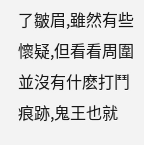了皺眉,雖然有些懷疑,但看看周圍並沒有什麽打鬥痕跡,鬼王也就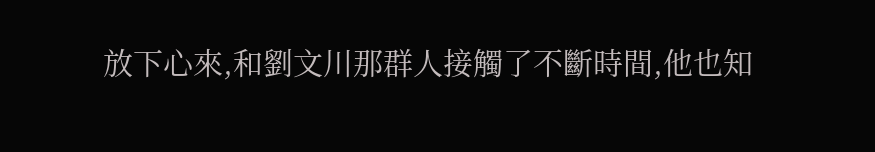放下心來,和劉文川那群人接觸了不斷時間,他也知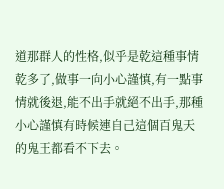道那群人的性格,似乎是乾這種事情乾多了,做事一向小心謹慎,有一點事情就後退,能不出手就絕不出手,那種小心謹慎有時候連自己這個百鬼天的鬼王都看不下去。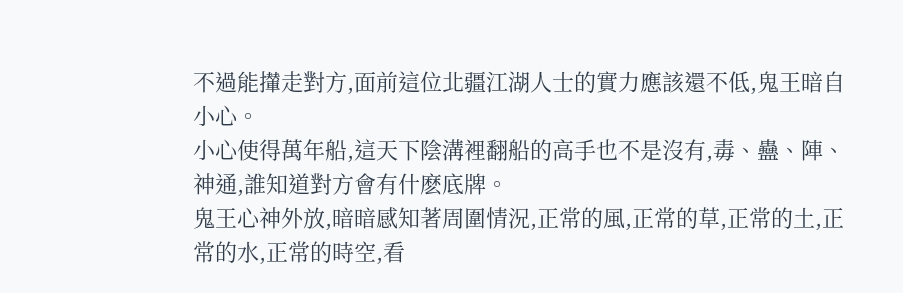不過能攆走對方,面前這位北疆江湖人士的實力應該還不低,鬼王暗自小心。
小心使得萬年船,這天下陰溝裡翻船的高手也不是沒有,毒、蠱、陣、神通,誰知道對方會有什麽底牌。
鬼王心神外放,暗暗感知著周圍情況,正常的風,正常的草,正常的土,正常的水,正常的時空,看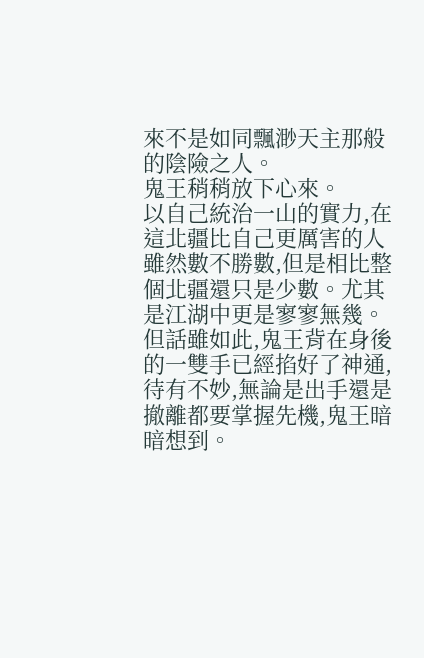來不是如同飄渺天主那般的陰險之人。
鬼王稍稍放下心來。
以自己統治一山的實力,在這北疆比自己更厲害的人雖然數不勝數,但是相比整個北疆還只是少數。尤其是江湖中更是寥寥無幾。
但話雖如此,鬼王背在身後的一雙手已經掐好了神通,待有不妙,無論是出手還是撤離都要掌握先機,鬼王暗暗想到。